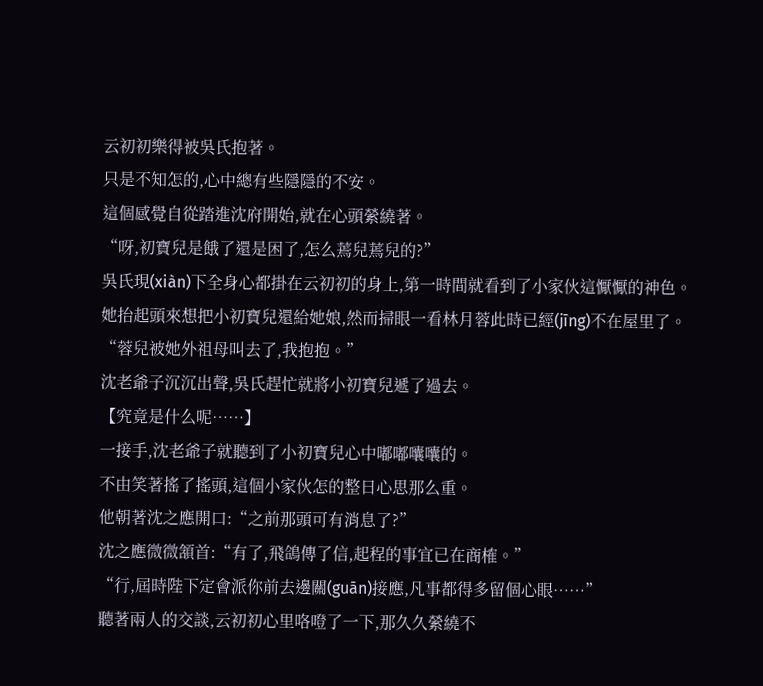云初初樂得被吳氏抱著。
只是不知怎的,心中總有些隱隱的不安。
這個感覺自從踏進沈府開始,就在心頭縈繞著。
“呀,初寶兒是餓了還是困了,怎么蔫兒蔫兒的?”
吳氏現(xiàn)下全身心都掛在云初初的身上,第一時間就看到了小家伙這懨懨的神色。
她抬起頭來想把小初寶兒還給她娘,然而掃眼一看林月蓉此時已經(jīng)不在屋里了。
“蓉兒被她外祖母叫去了,我抱抱。”
沈老爺子沉沉出聲,吳氏趕忙就將小初寶兒遞了過去。
【究竟是什么呢……】
一接手,沈老爺子就聽到了小初寶兒心中嘟嘟囔囔的。
不由笑著搖了搖頭,這個小家伙怎的整日心思那么重。
他朝著沈之應開口:“之前那頭可有消息了?”
沈之應微微頷首:“有了,飛鴿傳了信,起程的事宜已在商榷。”
“行,屆時陛下定會派你前去邊關(guān)接應,凡事都得多留個心眼……”
聽著兩人的交談,云初初心里咯噔了一下,那久久縈繞不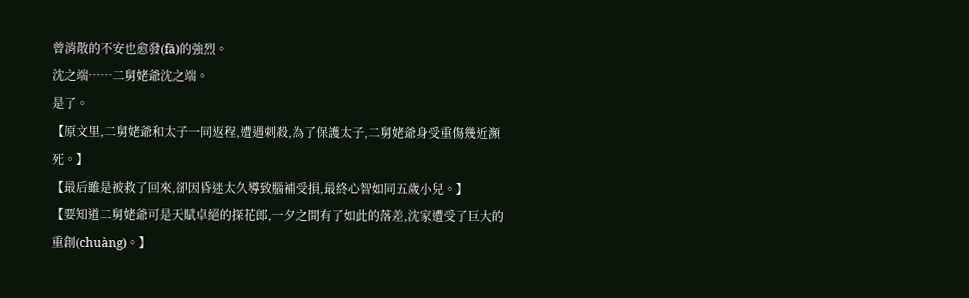曾消散的不安也愈發(fā)的強烈。
沈之端……二舅姥爺沈之端。
是了。
【原文里,二舅姥爺和太子一同返程,遭遇刺殺,為了保護太子,二舅姥爺身受重傷幾近瀕死。】
【最后雖是被救了回來,卻因昏迷太久導致腦補受損,最終心智如同五歲小兒。】
【要知道二舅姥爺可是天賦卓絕的探花郎,一夕之間有了如此的落差,沈家遭受了巨大的重創(chuàng)。】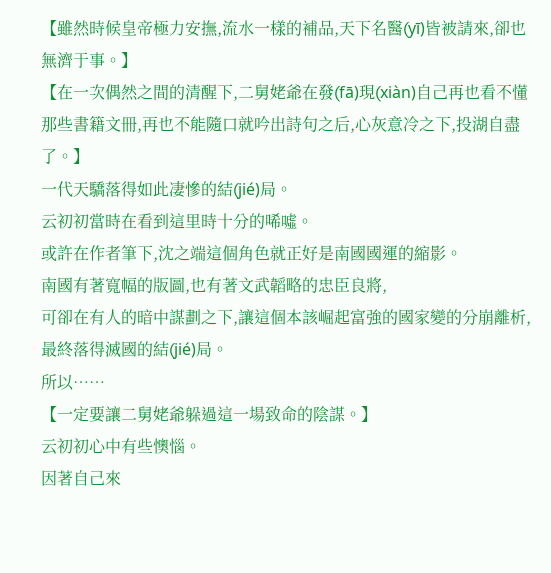【雖然時候皇帝極力安撫,流水一樣的補品,天下名醫(yī)皆被請來,卻也無濟于事。】
【在一次偶然之間的清醒下,二舅姥爺在發(fā)現(xiàn)自己再也看不懂那些書籍文冊,再也不能隨口就吟出詩句之后,心灰意冷之下,投湖自盡了。】
一代天驕落得如此凄慘的結(jié)局。
云初初當時在看到這里時十分的唏噓。
或許在作者筆下,沈之端這個角色就正好是南國國運的縮影。
南國有著寬幅的版圖,也有著文武韜略的忠臣良將,
可卻在有人的暗中謀劃之下,讓這個本該崛起富強的國家變的分崩離析,最終落得滅國的結(jié)局。
所以……
【一定要讓二舅姥爺躲過這一場致命的陰謀。】
云初初心中有些懊惱。
因著自己來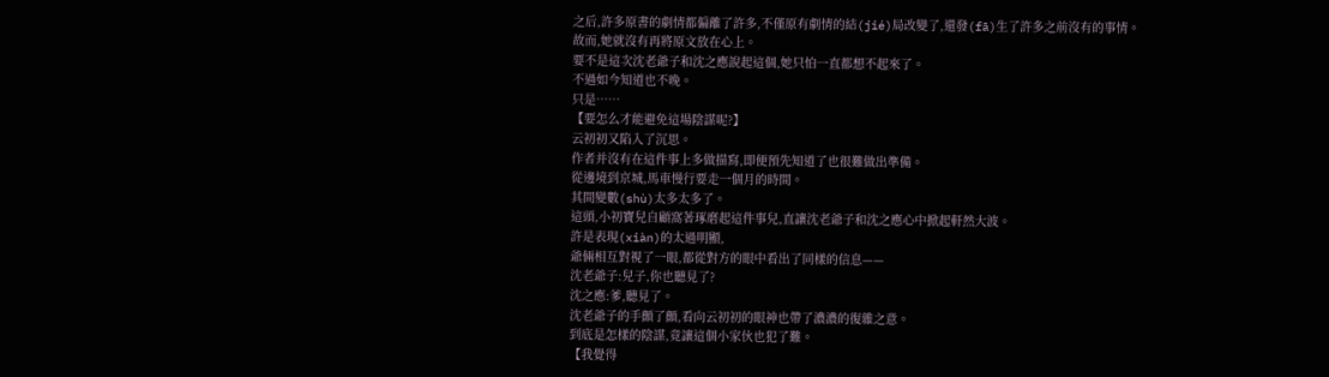之后,許多原書的劇情都偏離了許多,不僅原有劇情的結(jié)局改變了,還發(fā)生了許多之前沒有的事情。
故而,她就沒有再將原文放在心上。
要不是這次沈老爺子和沈之應說起這個,她只怕一直都想不起來了。
不過如今知道也不晚。
只是……
【要怎么才能避免這場陰謀呢?】
云初初又陷入了沉思。
作者并沒有在這件事上多做描寫,即便預先知道了也很難做出準備。
從邊境到京城,馬車慢行要走一個月的時間。
其間變數(shù)太多太多了。
這頭,小初寶兒自顧窩著琢磨起這件事兒,直讓沈老爺子和沈之應心中掀起軒然大波。
許是表現(xiàn)的太過明顯,
爺倆相互對視了一眼,都從對方的眼中看出了同樣的信息——
沈老爺子:兒子,你也聽見了?
沈之應:爹,聽見了。
沈老爺子的手顫了顫,看向云初初的眼神也帶了濃濃的復雜之意。
到底是怎樣的陰謀,竟讓這個小家伙也犯了難。
【我覺得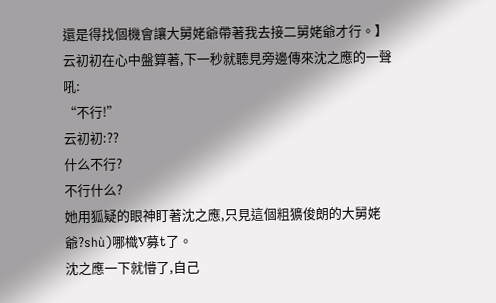還是得找個機會讓大舅姥爺帶著我去接二舅姥爺才行。】
云初初在心中盤算著,下一秒就聽見旁邊傳來沈之應的一聲吼:
“不行!”
云初初:??
什么不行?
不行什么?
她用狐疑的眼神盯著沈之應,只見這個粗獷俊朗的大舅姥爺?shù)哪樴У募t了。
沈之應一下就懵了,自己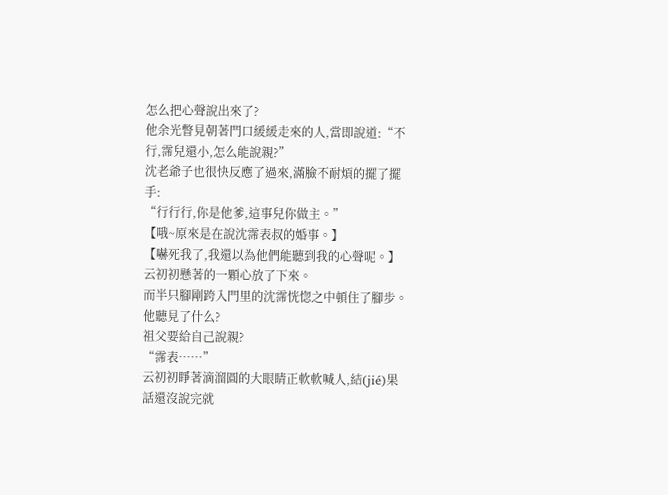怎么把心聲說出來了?
他余光瞥見朝著門口緩緩走來的人,當即說道:“不行,霈兒還小,怎么能說親?”
沈老爺子也很快反應了過來,滿臉不耐煩的擺了擺手:
“行行行,你是他爹,這事兒你做主。”
【哦~原來是在說沈霈表叔的婚事。】
【嚇死我了,我還以為他們能聽到我的心聲呢。】
云初初懸著的一顆心放了下來。
而半只腳剛跨入門里的沈霈恍惚之中頓住了腳步。
他聽見了什么?
祖父要給自己說親?
“霈表……”
云初初睜著滴溜圓的大眼睛正軟軟喊人,結(jié)果話還沒說完就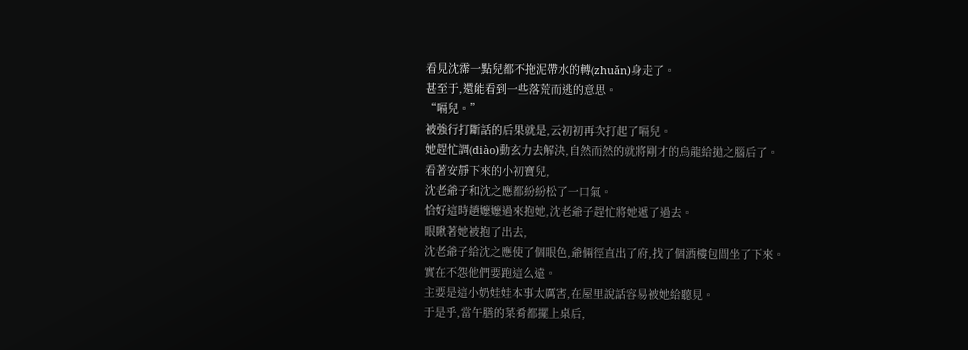看見沈霈一點兒都不拖泥帶水的轉(zhuǎn)身走了。
甚至于,還能看到一些落荒而逃的意思。
“嗝兒。”
被強行打斷話的后果就是,云初初再次打起了嗝兒。
她趕忙調(diào)動玄力去解決,自然而然的就將剛才的烏龍給拋之腦后了。
看著安靜下來的小初寶兒,
沈老爺子和沈之應都紛紛松了一口氣。
恰好這時趙嬤嬤過來抱她,沈老爺子趕忙將她遞了過去。
眼瞅著她被抱了出去,
沈老爺子給沈之應使了個眼色,爺倆徑直出了府,找了個酒樓包間坐了下來。
實在不怨他們要跑這么遠。
主要是這小奶娃娃本事太厲害,在屋里說話容易被她給聽見。
于是乎,當午膳的菜肴都擺上桌后,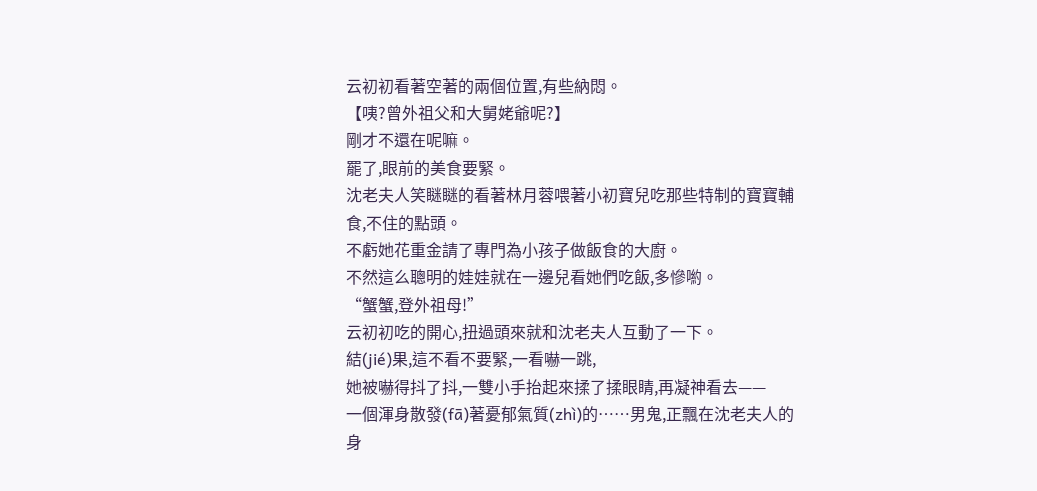云初初看著空著的兩個位置,有些納悶。
【咦?曾外祖父和大舅姥爺呢?】
剛才不還在呢嘛。
罷了,眼前的美食要緊。
沈老夫人笑瞇瞇的看著林月蓉喂著小初寶兒吃那些特制的寶寶輔食,不住的點頭。
不虧她花重金請了專門為小孩子做飯食的大廚。
不然這么聰明的娃娃就在一邊兒看她們吃飯,多慘喲。
“蟹蟹,登外祖母!”
云初初吃的開心,扭過頭來就和沈老夫人互動了一下。
結(jié)果,這不看不要緊,一看嚇一跳,
她被嚇得抖了抖,一雙小手抬起來揉了揉眼睛,再凝神看去——
一個渾身散發(fā)著憂郁氣質(zhì)的……男鬼,正飄在沈老夫人的身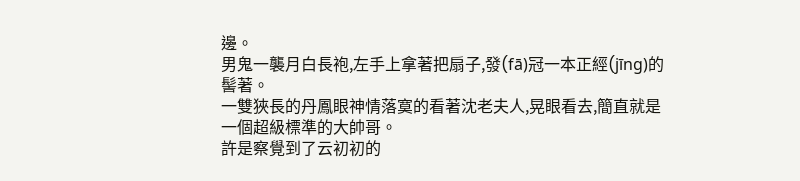邊。
男鬼一襲月白長袍,左手上拿著把扇子,發(fā)冠一本正經(jīng)的髻著。
一雙狹長的丹鳳眼神情落寞的看著沈老夫人,晃眼看去,簡直就是一個超級標準的大帥哥。
許是察覺到了云初初的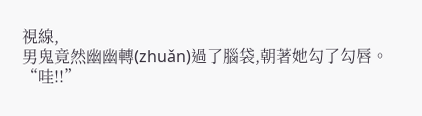視線,
男鬼竟然幽幽轉(zhuǎn)過了腦袋,朝著她勾了勾唇。
“哇!!”